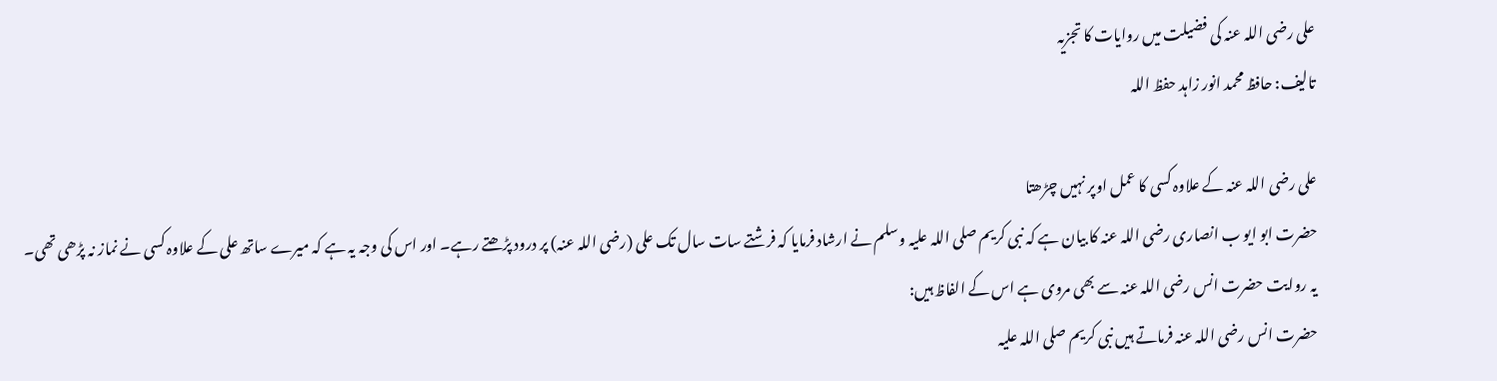علی رضی اللہ عنہ کی فضیلت میں روایات کا تجزیہ
تالیف: حافظ محمد انور زاہد حفظ اللہ

علی رضی اللہ عنہ کے علاوہ کسی کا عمل اوپر نہیں چڑھتا
حضرت ابو ایو ب انصاری رضی اللہ عنہ کا بیان ہے کہ نبی کریم صلی اللہ علیہ وسلم نے ارشاد فرمایا کہ فرشتے سات سال تک علی (رضی اللہ عنہ) پر درود پڑھتے رہے۔ اور اس کی وجہ یہ ہے کہ میرے ساتھ علی کے علاوہ کسی نے نماز نہ پڑھی تھی۔
یہ روایت حضرت انس رضی اللہ عنہ سے بھی مروی ہے اس کے الفاظ ہیں:
حضرت انس رضی اللہ عنہ فرماتے ہیں نبی کریم صلی اللہ علیہ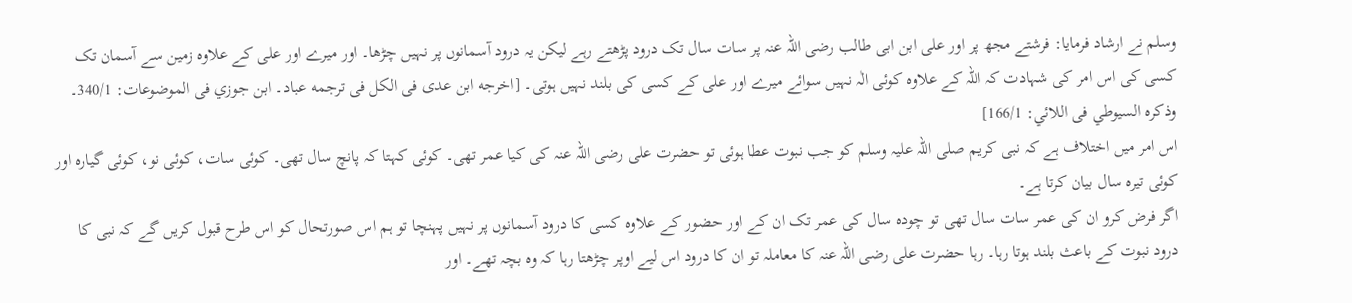وسلم نے ارشاد فرمایا: فرشتے مجھ پر اور علی ابن ابی طالب رضی اللہ عنہ پر سات سال تک درود پڑھتے رہے لیکن یہ درود آسمانوں پر نہیں چڑھا۔ اور میرے اور علی کے علاوہ زمین سے آسمان تک کسی کی اس امر کی شہادت کہ اللہ کے علاوہ کوئی الٰہ نہیں سوائے میرے اور علی کے کسی کی بلند نہیں ہوتی۔ [اخرجه ابن عدى فى الكل فى ترجمه عباد۔ ابن جوزي فى الموضوعات: 340/1۔ وذكره السيوطي فى اللائي: 166/1]
اس امر میں اختلاف ہے کہ نبی کریم صلی اللہ علیہ وسلم کو جب نبوت عطا ہوئی تو حضرت علی رضی اللہ عنہ کی کیا عمر تھی۔ کوئی کہتا کہ پانچ سال تھی۔ کوئی سات، کوئی نو، کوئی گیارہ اور کوئی تیرہ سال بیان کرتا ہے۔
اگر فرض کرو ان کی عمر سات سال تھی تو چودہ سال کی عمر تک ان کے اور حضور کے علاوہ کسی کا درود آسمانوں پر نہیں پہنچا تو ہم اس صورتحال کو اس طرح قبول کریں گے کہ نبی کا درود نبوت کے باعث بلند ہوتا رہا۔ رہا حضرت علی رضی اللہ عنہ کا معاملہ تو ان کا درود اس لیے اوپر چڑھتا رہا کہ وہ بچہ تھے۔ اور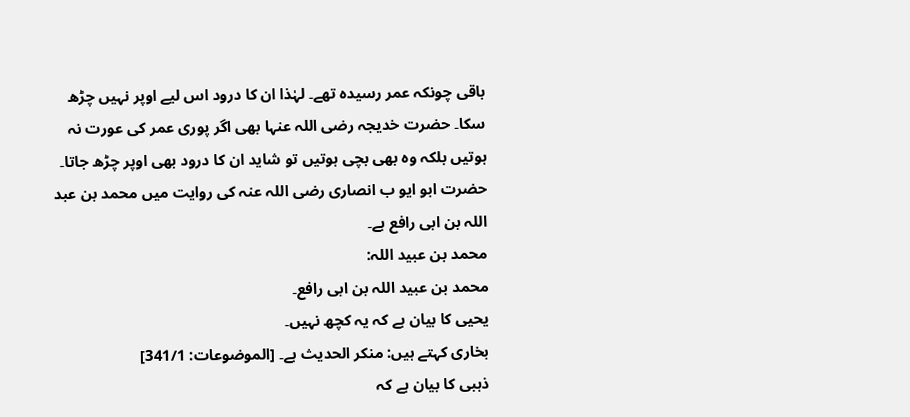باقی چونکہ عمر رسیدہ تھے۔ لہٰذا ان کا درود اس لیے اوپر نہیں چڑھ سکا۔ حضرت خدیجہ رضی اللہ عنہا بھی اگر پوری عمر کی عورت نہ ہوتیں بلکہ وہ بھی بچی ہوتیں تو شاید ان کا درود بھی اوپر چڑھ جاتا۔
حضرت ابو ایو ب انصاری رضی اللہ عنہ کی روایت میں محمد بن عبد اللہ بن ابی رافع ہے۔
محمد بن عبید اللہ:
محمد بن عبید اللہ بن ابی رافع۔
یحیی کا بیان ہے کہ یہ کچھ نہیں۔
بخاری کہتے ہیں: منکر الحدیث ہے۔ [الموضوعات: 341/1]
ذہبی کا بیان ہے کہ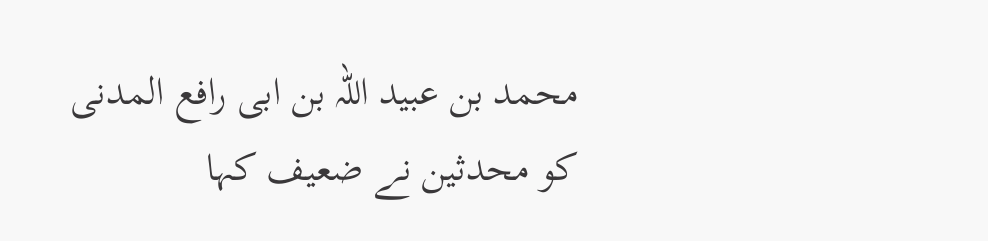محمد بن عبید اللہ بن ابی رافع المدنی کو محدثین نے ضعیف کہا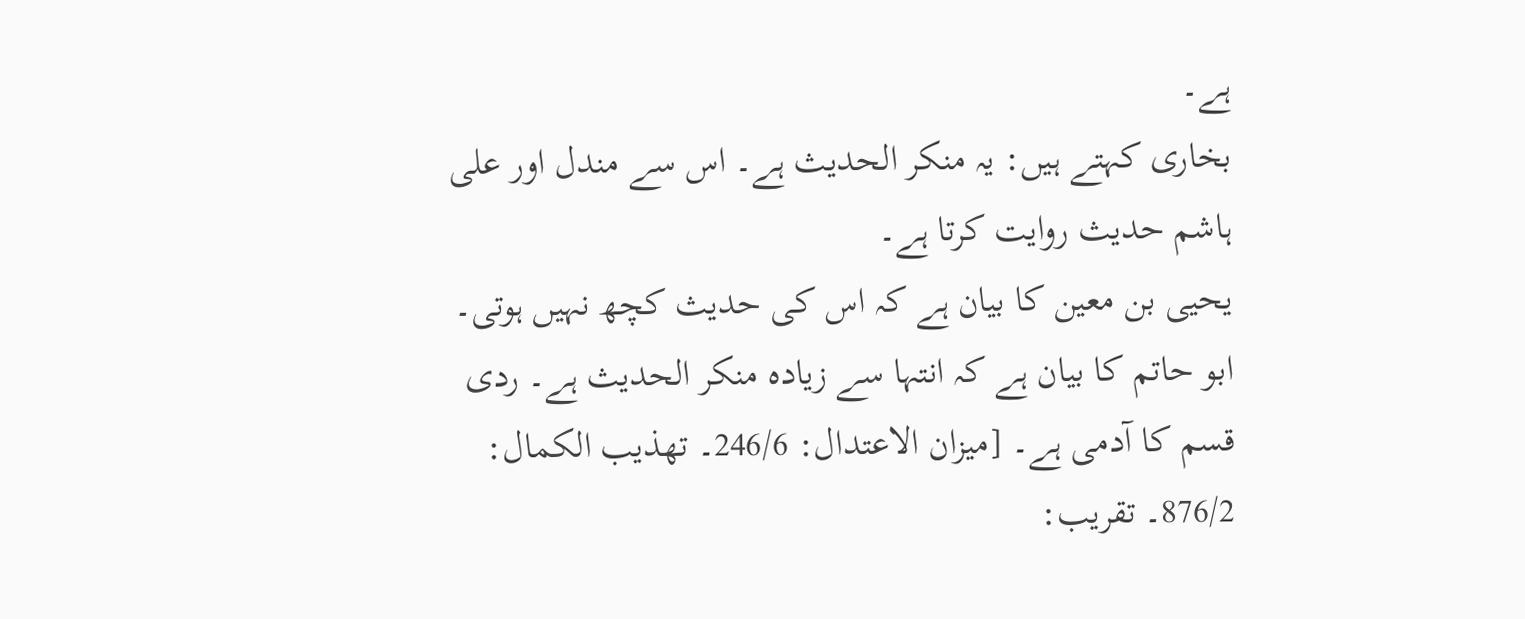ہے۔
بخاری کہتے ہیں: یہ منکر الحدیث ہے۔ اس سے مندل اور علی ہاشم حدیث روایت کرتا ہے۔
یحیی بن معین کا بیان ہے کہ اس کی حدیث کچھ نہیں ہوتی۔
ابو حاتم کا بیان ہے کہ انتہا سے زیادہ منکر الحدیث ہے۔ ردی قسم کا آدمی ہے۔ [ميزان الاعتدال: 246/6۔ تهذيب الكمال: 876/2۔ تقريب: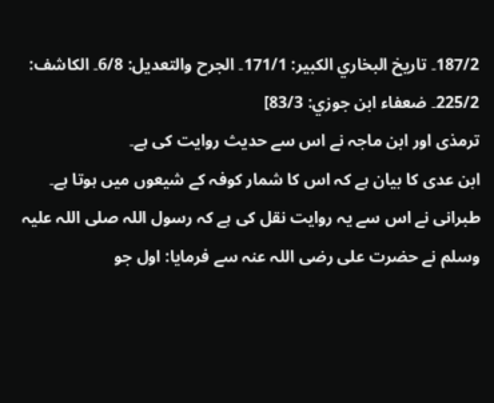187/2۔ تاريخ البخاري الكبير: 171/1۔ الجرح والتعديل: 6/8۔ الكاشف: 225/2۔ ضعفاء ابن جوزي: 83/3]
ترمذی اور ابن ماجہ نے اس سے حدیث روایت کی ہے۔
ابن عدی کا بیان ہے کہ اس کا شمار کوفہ کے شیعوں میں ہوتا ہے۔
طبرانی نے اس سے یہ روایت نقل کی ہے کہ رسول اللہ صلی اللہ علیہ وسلم نے حضرت علی رضی اللہ عنہ سے فرمایا: اول جو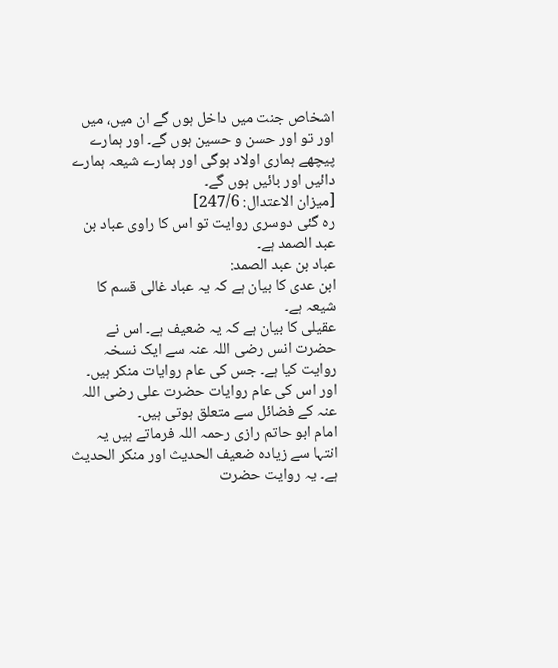اشخاص جنت میں داخل ہوں گے ان میں، میں اور تو اور حسن و حسین ہوں گے۔ اور ہمارے پیچھے ہماری اولاد ہوگی اور ہمارے شیعہ ہمارے دائیں اور بائیں ہوں گے۔
[ميزان الاعتدال: 247/6]
رہ گئی دوسری روایت تو اس کا راوی عباد بن عبد الصمد ہے۔
عباد بن عبد الصمد:
ابن عدی کا بیان ہے کہ یہ عباد غالی قسم کا شیعہ ہے۔
عقیلی کا بیان ہے کہ یہ ضعیف ہے۔ اس نے حضرت انس رضی اللہ عنہ سے ایک نسخہ روایت کیا ہے۔ جس کی عام روایات منکر ہیں۔ اور اس کی عام روایات حضرت علی رضی اللہ عنہ کے فضائل سے متعلق ہوتی ہیں۔
امام ابو حاتم رازی رحمہ اللہ فرماتے ہیں یہ انتہا سے زیادہ ضعیف الحدیث اور منکر الحدیث ہے۔ یہ روایت حضرت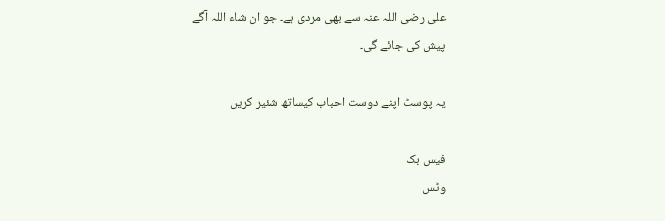علی رضی اللہ عنہ سے بھی مردی ہے۔ جو ان شاء اللہ آگے پیش کی جائے گی۔

یہ پوسٹ اپنے دوست احباب کیساتھ شئیر کریں

فیس بک
وٹس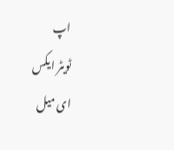اپ
ٹویٹر ایکس
ای میل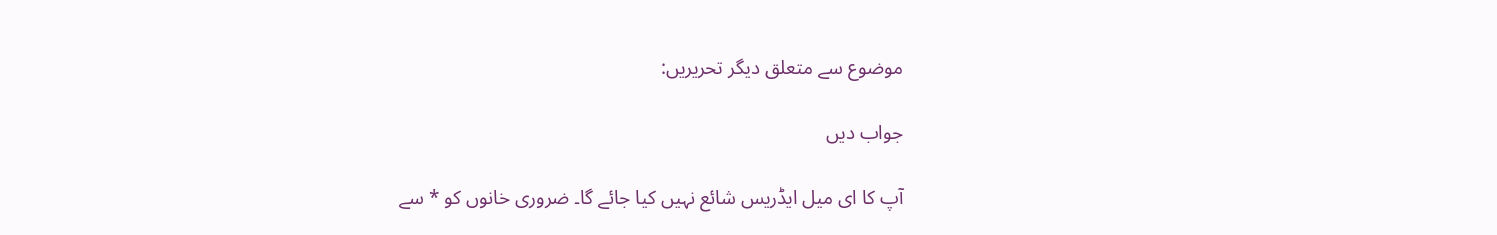موضوع سے متعلق دیگر تحریریں:

جواب دیں

آپ کا ای میل ایڈریس شائع نہیں کیا جائے گا۔ ضروری خانوں کو * سے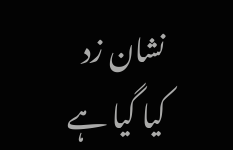نشان زد کیا گیا ہے